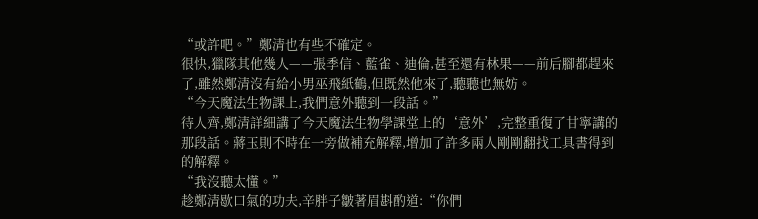“或許吧。”鄭清也有些不確定。
很快,獵隊其他幾人——張季信、藍雀、迪倫,甚至還有林果——前后腳都趕來了,雖然鄭清沒有給小男巫飛紙鶴,但既然他來了,聽聽也無妨。
“今天魔法生物課上,我們意外聽到一段話。”
待人齊,鄭清詳細講了今天魔法生物學課堂上的‘意外’,完整重復了甘寧講的那段話。蔣玉則不時在一旁做補充解釋,增加了許多兩人剛剛翻找工具書得到的解釋。
“我沒聽太懂。”
趁鄭清歇口氣的功夫,辛胖子皺著眉斟酌道:“你們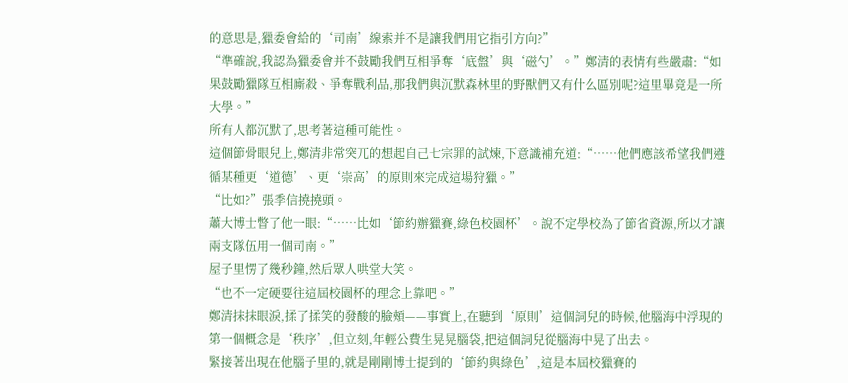的意思是,獵委會給的‘司南’線索并不是讓我們用它指引方向?”
“準確說,我認為獵委會并不鼓勵我們互相爭奪‘底盤’與‘磁勺’。”鄭清的表情有些嚴肅:“如果鼓勵獵隊互相廝殺、爭奪戰利品,那我們與沉默森林里的野獸們又有什么區別呢?這里畢竟是一所大學。”
所有人都沉默了,思考著這種可能性。
這個節骨眼兒上,鄭清非常突兀的想起自己七宗罪的試煉,下意識補充道:“……他們應該希望我們遵循某種更‘道德’、更‘崇高’的原則來完成這場狩獵。”
“比如?”張季信撓撓頭。
蕭大博士瞥了他一眼:“……比如‘節約辦獵賽,綠色校園杯’。說不定學校為了節省資源,所以才讓兩支隊伍用一個司南。”
屋子里愣了幾秒鐘,然后眾人哄堂大笑。
“也不一定硬要往這屆校園杯的理念上靠吧。”
鄭清抹抹眼淚,揉了揉笑的發酸的臉頰——事實上,在聽到‘原則’這個詞兒的時候,他腦海中浮現的第一個概念是‘秩序’,但立刻,年輕公費生晃晃腦袋,把這個詞兒從腦海中晃了出去。
緊接著出現在他腦子里的,就是剛剛博士提到的‘節約與綠色’,這是本屆校獵賽的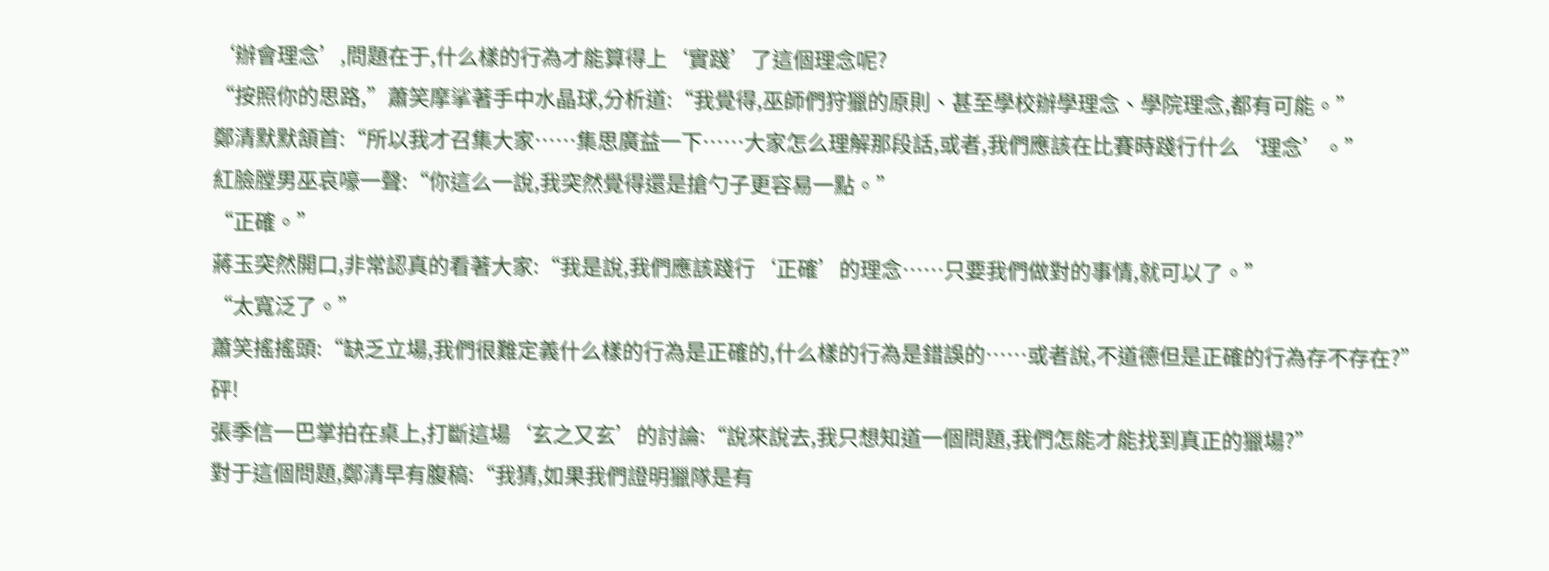‘辦會理念’,問題在于,什么樣的行為才能算得上‘實踐’了這個理念呢?
“按照你的思路,”蕭笑摩挲著手中水晶球,分析道:“我覺得,巫師們狩獵的原則、甚至學校辦學理念、學院理念,都有可能。”
鄭清默默頷首:“所以我才召集大家……集思廣益一下……大家怎么理解那段話,或者,我們應該在比賽時踐行什么‘理念’。”
紅臉膛男巫哀嚎一聲:“你這么一說,我突然覺得還是搶勺子更容易一點。”
“正確。”
蔣玉突然開口,非常認真的看著大家:“我是說,我們應該踐行‘正確’的理念……只要我們做對的事情,就可以了。”
“太寬泛了。”
蕭笑搖搖頭:“缺乏立場,我們很難定義什么樣的行為是正確的,什么樣的行為是錯誤的……或者說,不道德但是正確的行為存不存在?”
砰!
張季信一巴掌拍在桌上,打斷這場‘玄之又玄’的討論:“說來說去,我只想知道一個問題,我們怎能才能找到真正的獵場?”
對于這個問題,鄭清早有腹稿:“我猜,如果我們證明獵隊是有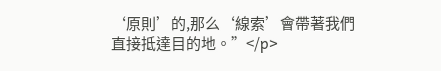‘原則’的,那么‘線索’會帶著我們直接抵達目的地。”</p>